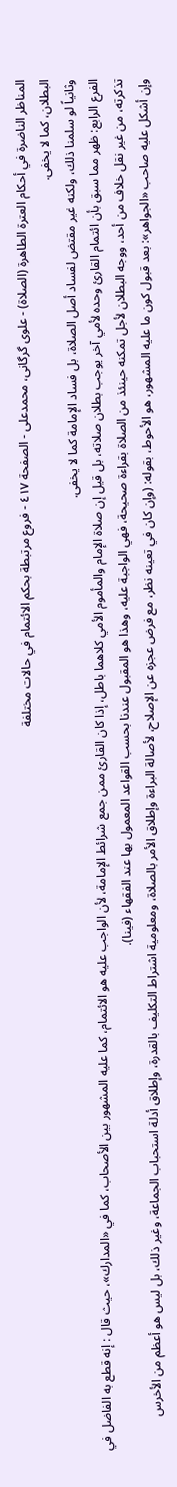المناظر الناضرة في أحکام العترة الطاهرة (الصلاة) - علوی گرگانی، محمدعلی - الصفحة ٤١٧ - فروع مرتبطة بحكم الائتمام في حالات مختلفة
البطلان، كما لا يخفى.
وثانياً لو سلمنا ذلك، ولكنه غير مقتض لفساد أصل الصلاة، بل فساد الإمامة كما لا يخفى.
الفرع الرابع: ظهر مما سبق بأن ائتمام القارئ وحده لأمي آخر يوجب بطلان صلاته، بل قيل إن صلاة الإمام والمأموم الأمي كلاهما باطل، إذا كان القارئ ممن جمع شرائط الإمامة، لأن الواجب عليه هو الائتمام، كما عليه المشهور بين الأصحاب، كما في «المدارك»، حيث قال : إنه قطع به الفاضل في تذكرته، من غير نقل خلاف من أحد، ووجه البطلان لأجل تمكنه حينئذ من الصلاة بقراءة صحيحة، فهي الواجبة عليه، وهذا هو المقبول عندنا بحسب القواعد المعمول بها عند الفقهاء (فينا).
وإن أشكل عليه صاحب «الجواهر»: بعد قبول كون ما عليه المشهور، هو الأحوط، بقوله: (وإن كان في تعينه نظر، مع فرض عجزه عن الإصلاح، لأصالة البراءة وإطلاق الأمر بالصلاة، ومعلومية اشتراط التكليف بالقدرة، وإطلاق أدلة استحباب الجماعة، وغير ذلك، بل ليس هو أعظم من الأخرس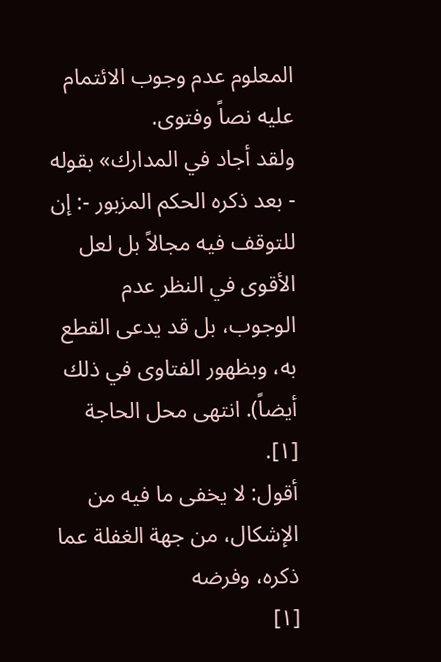المعلوم عدم وجوب الائتمام عليه نصاً وفتوى.
ولقد أجاد في المدارك» بقوله - بعد ذكره الحكم المزبور -: إن للتوقف فيه مجالاً بل لعل الأقوى في النظر عدم الوجوب، بل قد يدعى القطع به، وبظهور الفتاوى في ذلك أيضاً). انتهى محل الحاجة [١].
أقول: لا يخفى ما فيه من الإشكال، من جهة الغفلة عما ذكره، وفرضه
[١]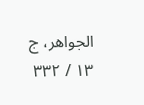الجواهر، ج ١٣ / ٣٣٢